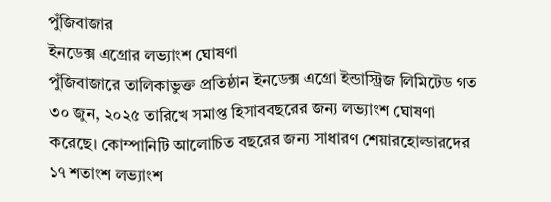পুঁজিবাজার
ইনডেক্স এগ্রোর লভ্যাংশ ঘোষণা
পুঁজিবাজারে তালিকাভুক্ত প্রতিষ্ঠান ইনডেক্স এগ্রো ইন্ডাস্ট্রিজ লিমিটেড গত ৩০ জুন, ২০২৫ তারিখে সমাপ্ত হিসাববছরের জন্য লভ্যাংশ ঘোষণা করেছে। কোম্পানিটি আলোচিত বছরের জন্য সাধারণ শেয়ারহোল্ডারদের ১৭ শতাংশ লভ্যাংশ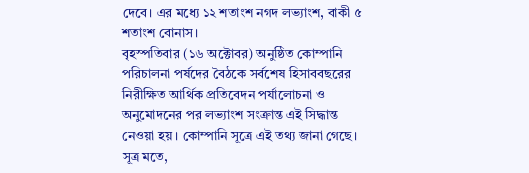দেবে। এর মধ্যে ১২ শতাংশ নগদ লভ্যাংশ, বাকী ৫ শতাংশ বোনাস।
বৃহস্পতিবার (১৬ অক্টোবর) অনুষ্ঠিত কোম্পানি পরিচালনা পর্ষদের বৈঠকে সর্বশেষ হিসাববছরের নিরীক্ষিত আর্থিক প্রতিবেদন পর্যালোচনা ও অনুমোদনের পর লভ্যাংশ সংক্রান্ত এই সিদ্ধান্ত নেওয়া হয়। কোম্পানি সূত্রে এই তথ্য জানা গেছে।
সূত্র মতে,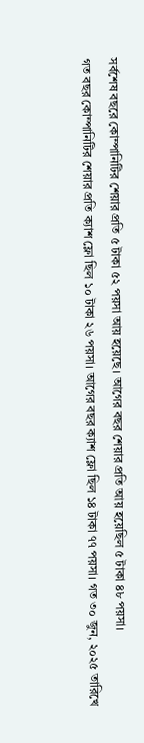সর্বশেষ বছরে কোম্পানিটির শেয়ার প্রতি ৫ টাকা ৫২ পয়সা আয় হয়েছে। আগের বছর শেয়ার প্রতি আয় হয়েছিল ৫ টাকা ৪৮ পয়সা।
গত বছর কোম্পানিটির শেয়ার প্রতি ক্যাশ ফ্লো ছিল ১০ টাকা ২৬ পয়সা। আগের বছর ক্যাশ ফ্লো ছিল ১৪ টাকা ৭৭ পয়সা। গত ৩০ জুন, ২০২৫ তারিখে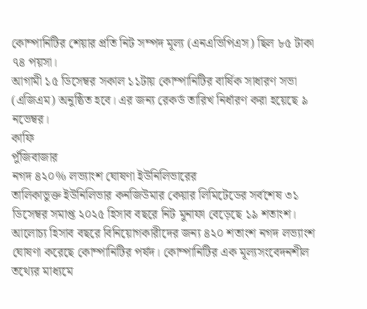কোম্পানিটির শেয়ার প্রতি নিট সম্পদ মূল্য (এনএভিপিএস) ছিল ৮৫ টাকা ৭৪ পয়সা।
আগামী ১৫ ডিসেম্বর সকাল ১১টায় কোম্পানিটির বার্ষিক সাধারণ সভা (এজিএম) অনুষ্ঠিত হবে। এর জন্য রেকর্ড তারিখ নির্ধারণ করা হয়েছে ৯ নভেম্বর।
কাফি
পুঁজিবাজার
নগদ ৪২০% লভ্যাংশ ঘোষণা ইউনিলিভারের
তালিকাভুক্ত ইউনিলিভার কনজিউমার কেয়ার লিমিটেডের সর্বশেষ ৩১ ডিসেম্বর সমাপ্ত ২০২৫ হিসাব বছরে নিট মুনাফা বেড়েছে ১৯ শতাংশ।
আলোচ্য হিসাব বছরে বিনিয়োগকারীদের জন্য ৪২০ শতাংশ নগদ লভ্যাংশ ঘোষণা করেছে কোম্পানিটির পর্ষদ। কোম্পানিটির এক মূল্যসংবেদনশীল তথ্যের মাধ্যমে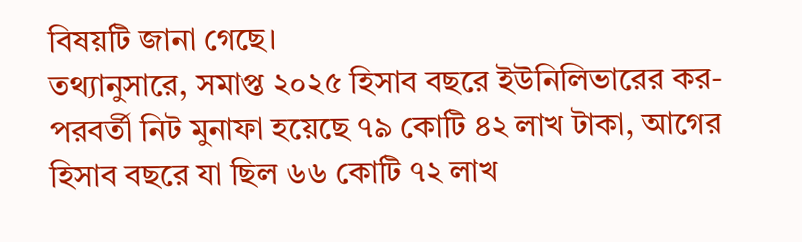বিষয়টি জানা গেছে।
তথ্যানুসারে, সমাপ্ত ২০২৫ হিসাব বছরে ইউনিলিভারের কর-পরবর্তী নিট মুনাফা হয়েছে ৭৯ কোটি ৪২ লাখ টাকা, আগের হিসাব বছরে যা ছিল ৬৬ কোটি ৭২ লাখ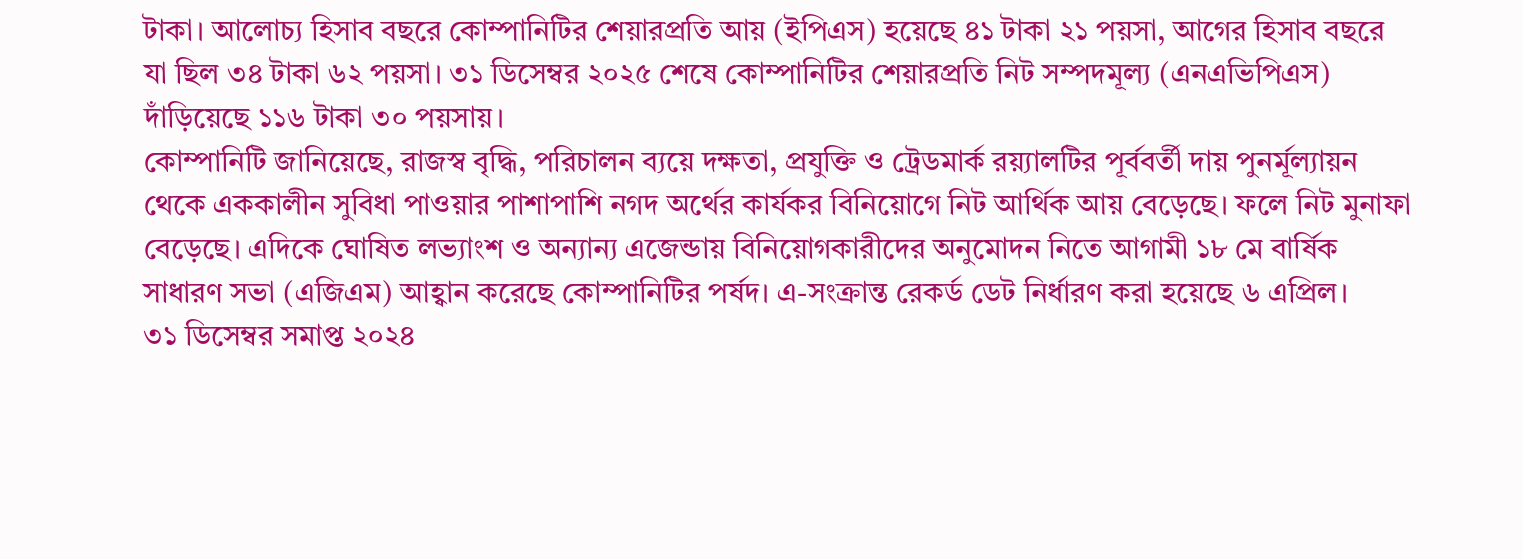টাকা। আলোচ্য হিসাব বছরে কোম্পানিটির শেয়ারপ্রতি আয় (ইপিএস) হয়েছে ৪১ টাকা ২১ পয়সা, আগের হিসাব বছরে যা ছিল ৩৪ টাকা ৬২ পয়সা। ৩১ ডিসেম্বর ২০২৫ শেষে কোম্পানিটির শেয়ারপ্রতি নিট সম্পদমূল্য (এনএভিপিএস) দাঁড়িয়েছে ১১৬ টাকা ৩০ পয়সায়।
কোম্পানিটি জানিয়েছে, রাজস্ব বৃদ্ধি, পরিচালন ব্যয়ে দক্ষতা, প্রযুক্তি ও ট্রেডমার্ক রয়্যালটির পূর্ববর্তী দায় পুনর্মূল্যায়ন থেকে এককালীন সুবিধা পাওয়ার পাশাপাশি নগদ অর্থের কার্যকর বিনিয়োগে নিট আর্থিক আয় বেড়েছে। ফলে নিট মুনাফা বেড়েছে। এদিকে ঘোষিত লভ্যাংশ ও অন্যান্য এজেন্ডায় বিনিয়োগকারীদের অনুমোদন নিতে আগামী ১৮ মে বার্ষিক সাধারণ সভা (এজিএম) আহ্বান করেছে কোম্পানিটির পর্ষদ। এ-সংক্রান্ত রেকর্ড ডেট নির্ধারণ করা হয়েছে ৬ এপ্রিল।
৩১ ডিসেম্বর সমাপ্ত ২০২৪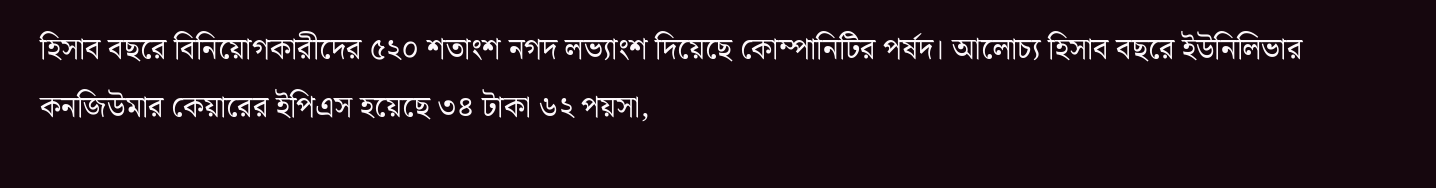হিসাব বছরে বিনিয়োগকারীদের ৫২০ শতাংশ নগদ লভ্যাংশ দিয়েছে কোম্পানিটির পর্ষদ। আলোচ্য হিসাব বছরে ইউনিলিভার কনজিউমার কেয়ারের ইপিএস হয়েছে ৩৪ টাকা ৬২ পয়সা,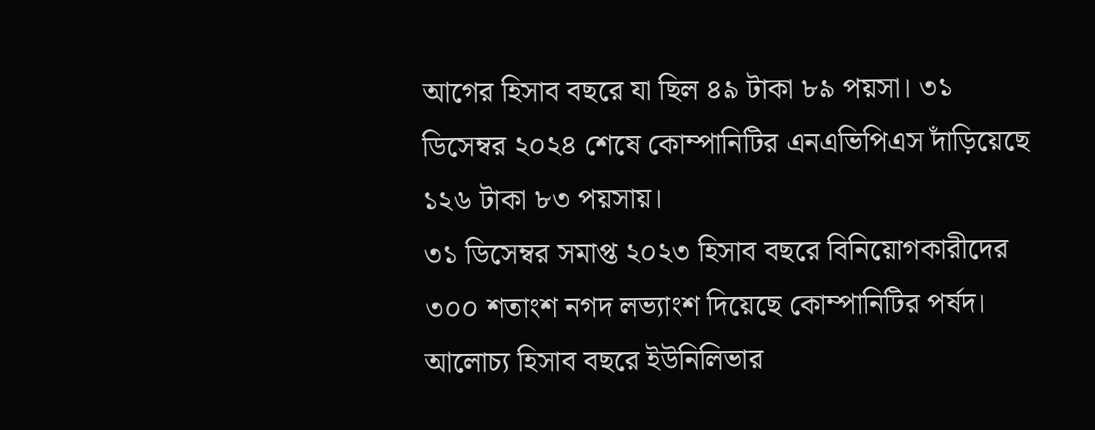আগের হিসাব বছরে যা ছিল ৪৯ টাকা ৮৯ পয়সা। ৩১ ডিসেম্বর ২০২৪ শেষে কোম্পানিটির এনএভিপিএস দাঁড়িয়েছে ১২৬ টাকা ৮৩ পয়সায়।
৩১ ডিসেম্বর সমাপ্ত ২০২৩ হিসাব বছরে বিনিয়োগকারীদের ৩০০ শতাংশ নগদ লভ্যাংশ দিয়েছে কোম্পানিটির পর্ষদ। আলোচ্য হিসাব বছরে ইউনিলিভার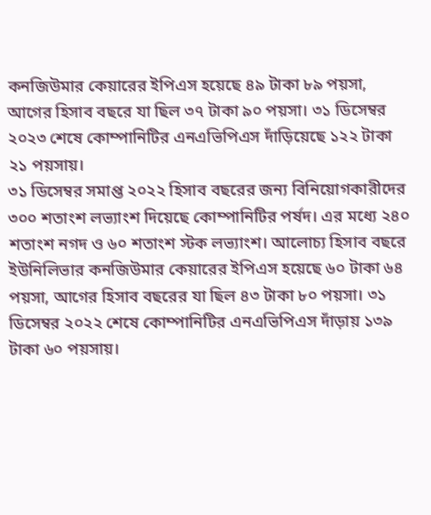কনজিউমার কেয়ারের ইপিএস হয়েছে ৪৯ টাকা ৮৯ পয়সা, আগের হিসাব বছরে যা ছিল ৩৭ টাকা ৯০ পয়সা। ৩১ ডিসেম্বর ২০২৩ শেষে কোম্পানিটির এনএভিপিএস দাঁড়িয়েছে ১২২ টাকা ২১ পয়সায়।
৩১ ডিসেম্বর সমাপ্ত ২০২২ হিসাব বছরের জন্য বিনিয়োগকারীদের ৩০০ শতাংশ লভ্যাংশ দিয়েছে কোম্পানিটির পর্ষদ। এর মধ্যে ২৪০ শতাংশ নগদ ও ৬০ শতাংশ স্টক লভ্যাংশ। আলোচ্য হিসাব বছরে ইউনিলিভার কনজিউমার কেয়ারের ইপিএস হয়েছে ৬০ টাকা ৬৪ পয়সা, আগের হিসাব বছরের যা ছিল ৪৩ টাকা ৮০ পয়সা। ৩১ ডিসেম্বর ২০২২ শেষে কোম্পানিটির এনএভিপিএস দাঁড়ায় ১৩৯ টাকা ৬০ পয়সায়।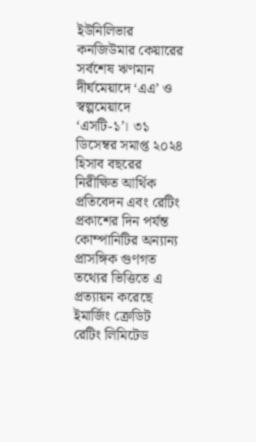ইউনিলিভার কনজিউমার কেয়ারের সর্বশেষ ঋণমান দীর্ঘমেয়াদে ‘এএ’ ও স্বল্পমেয়াদে ‘এসটি-১’। ৩১ ডিসেম্বর সমাপ্ত ২০২৪ হিসাব বছরের নিরীক্ষিত আর্থিক প্রতিবেদন এবং রেটিং প্রকাশের দিন পর্যন্ত কোম্পানিটির অন্যান্য প্রাসঙ্গিক গুণগত তথ্যের ভিত্তিতে এ প্রত্যায়ন করেছে ইমার্জিং ক্রেডিট রেটিং লিমিটেড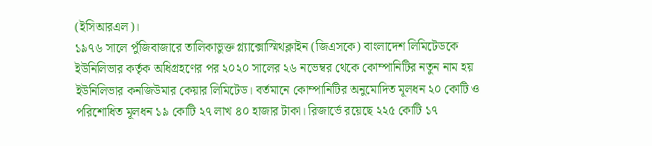(ইসিআরএল)।
১৯৭৬ সালে পুঁজিবাজারে তালিকাভুক্ত গ্ল্যাক্সোস্মিথক্লাইন (জিএসকে) বাংলাদেশ লিমিটেডকে ইউনিলিভার কর্তৃক অধিগ্রহণের পর ২০২০ সালের ২৬ নভেম্বর থেকে কোম্পানিটির নতুন নাম হয় ইউনিলিভার কনজিউমার কেয়ার লিমিটেড। বর্তমানে কোম্পানিটির অনুমোদিত মূলধন ২০ কোটি ও পরিশোধিত মূলধন ১৯ কোটি ২৭ লাখ ৪০ হাজার টাকা। রিজার্ভে রয়েছে ২২৫ কোটি ১৭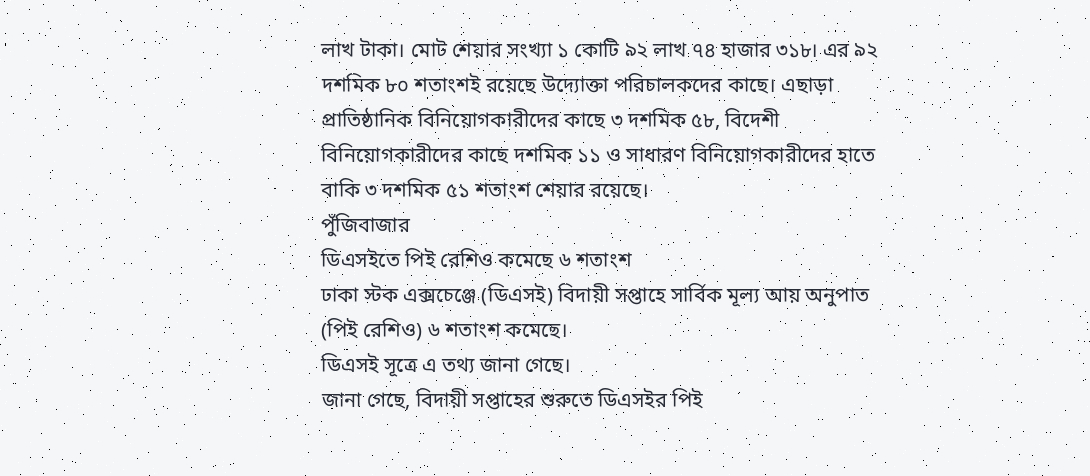লাখ টাকা। মোট শেয়ার সংখ্যা ১ কোটি ৯২ লাখ ৭৪ হাজার ৩১৮। এর ৯২ দশমিক ৮০ শতাংশই রয়েছে উদ্যোক্তা পরিচালকদের কাছে। এছাড়া প্রাতিষ্ঠানিক বিনিয়োগকারীদের কাছে ৩ দশমিক ৫৮, বিদেশী বিনিয়োগকারীদের কাছে দশমিক ১১ ও সাধারণ বিনিয়োগকারীদের হাতে বাকি ৩ দশমিক ৫১ শতাংশ শেয়ার রয়েছে।
পুঁজিবাজার
ডিএসইতে পিই রেশিও কমেছে ৬ শতাংশ
ঢাকা স্টক এক্সচেঞ্জে (ডিএসই) বিদায়ী সপ্তাহে সার্বিক মূল্য আয় অনুপাত (পিই রেশিও) ৬ শতাংশ কমেছে।
ডিএসই সূত্রে এ তথ্য জানা গেছে।
জানা গেছে, বিদায়ী সপ্তাহের শুরুতে ডিএসইর পিই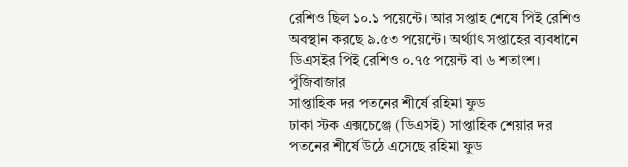রেশিও ছিল ১০.১ পয়েন্টে। আর সপ্তাহ শেষে পিই রেশিও অবস্থান করছে ৯.৫৩ পয়েন্টে। অর্থ্যাৎ সপ্তাহের ব্যবধানে ডিএসইর পিই রেশিও ০.৭৫ পয়েন্ট বা ৬ শতাংশ।
পুঁজিবাজার
সাপ্তাহিক দর পতনের শীর্ষে রহিমা ফুড
ঢাকা স্টক এক্সচেঞ্জে (ডিএসই) সাপ্তাহিক শেয়ার দর পতনের শীর্ষে উঠে এসেছে রহিমা ফুড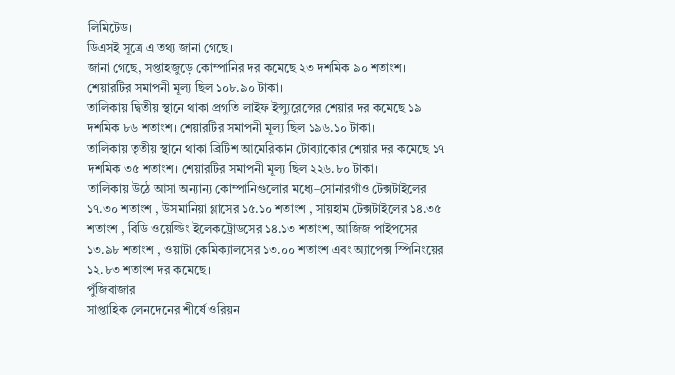লিমিটেড।
ডিএসই সূত্রে এ তথ্য জানা গেছে।
জানা গেছে, সপ্তাহজুড়ে কোম্পানির দর কমেছে ২৩ দশমিক ৯০ শতাংশ। শেয়ারটির সমাপনী মূল্য ছিল ১০৮.৯০ টাকা।
তালিকায় দ্বিতীয় স্থানে থাকা প্রগতি লাইফ ইন্স্যুরেন্সের শেয়ার দর কমেছে ১৯ দশমিক ৮৬ শতাংশ। শেয়ারটির সমাপনী মূল্য ছিল ১৯৬.১০ টাকা।
তালিকায় তৃতীয় স্থানে থাকা ব্রিটিশ আমেরিকান টোব্যাকোর শেয়ার দর কমেছে ১৭ দশমিক ৩৫ শতাংশ। শেয়ারটির সমাপনী মূল্য ছিল ২২৬.৮০ টাকা।
তালিকায় উঠে আসা অন্যান্য কোম্পানিগুলোর মধ্যে–সোনারগাঁও টেক্সটাইলের ১৭.৩০ শতাংশ , উসমানিয়া গ্লাসের ১৫.১০ শতাংশ , সায়হাম টেক্সটাইলের ১৪.৩৫ শতাংশ , বিডি ওয়েল্ডিং ইলেকট্রোডসের ১৪.১৩ শতাংশ, আজিজ পাইপসের ১৩.৯৮ শতাংশ , ওয়াটা কেমিক্যালসের ১৩.০০ শতাংশ এবং অ্যাপেক্স স্পিনিংয়ের ১২.৮৩ শতাংশ দর কমেছে।
পুঁজিবাজার
সাপ্তাহিক লেনদেনের শীর্ষে ওরিয়ন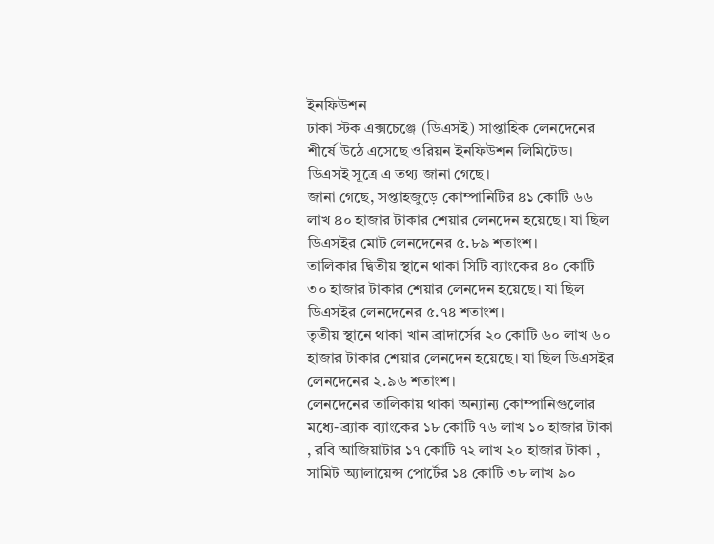ইনফিউশন
ঢাকা স্টক এক্সচেঞ্জে (ডিএসই) সাপ্তাহিক লেনদেনের শীর্ষে উঠে এসেছে ওরিয়ন ইনফিউশন লিমিটেড।
ডিএসই সূত্রে এ তথ্য জানা গেছে।
জানা গেছে, সপ্তাহজুড়ে কোম্পানিটির ৪১ কোটি ৬৬ লাখ ৪০ হাজার টাকার শেয়ার লেনদেন হয়েছে। যা ছিল ডিএসইর মোট লেনদেনের ৫.৮৯ শতাংশ।
তালিকার দ্বিতীয় স্থানে থাকা সিটি ব্যাংকের ৪০ কোটি ৩০ হাজার টাকার শেয়ার লেনদেন হয়েছে। যা ছিল ডিএসইর লেনদেনের ৫.৭৪ শতাংশ।
তৃতীয় স্থানে থাকা খান ব্রাদার্সের ২০ কোটি ৬০ লাখ ৬০ হাজার টাকার শেয়ার লেনদেন হয়েছে। যা ছিল ডিএসইর লেনদেনের ২.৯৬ শতাংশ।
লেনদেনের তালিকায় থাকা অন্যান্য কোম্পানিগুলোর মধ্যে-ব্র্যাক ব্যাংকের ১৮ কোটি ৭৬ লাখ ১০ হাজার টাকা , রবি আজিয়াটার ১৭ কোটি ৭২ লাখ ২০ হাজার টাকা , সামিট অ্যালায়েন্স পোর্টের ১৪ কোটি ৩৮ লাখ ৯০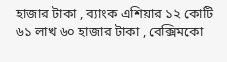হাজার টাকা , ব্যাংক এশিয়ার ১২ কোটি ৬১ লাখ ৬০ হাজার টাকা , বেক্সিমকো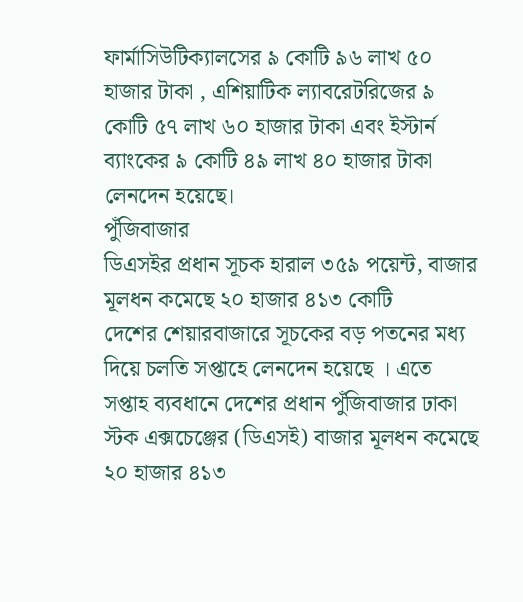ফার্মাসিউটিক্যালসের ৯ কোটি ৯৬ লাখ ৫০ হাজার টাকা , এশিয়াটিক ল্যাবরেটরিজের ৯ কোটি ৫৭ লাখ ৬০ হাজার টাকা এবং ইস্টার্ন ব্যাংকের ৯ কোটি ৪৯ লাখ ৪০ হাজার টাকা লেনদেন হয়েছে।
পুঁজিবাজার
ডিএসইর প্রধান সূচক হারাল ৩৫৯ পয়েন্ট, বাজার মূলধন কমেছে ২০ হাজার ৪১৩ কোটি
দেশের শেয়ারবাজারে সূচকের বড় পতনের মধ্য দিয়ে চলতি সপ্তাহে লেনদেন হয়েছে । এতে সপ্তাহ ব্যবধানে দেশের প্রধান পুঁজিবাজার ঢাকা স্টক এক্সচেঞ্জের (ডিএসই) বাজার মূলধন কমেছে ২০ হাজার ৪১৩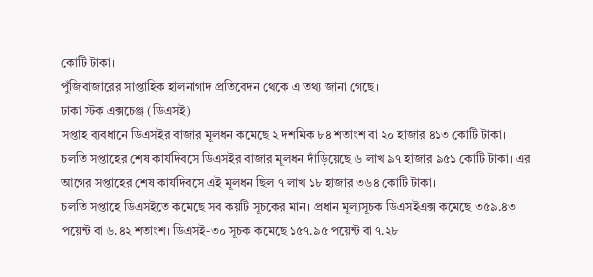কোটি টাকা।
পুঁজিবাজারের সাপ্তাহিক হালনাগাদ প্রতিবেদন থেকে এ তথ্য জানা গেছে।
ঢাকা স্টক এক্সচেঞ্জ (ডিএসই)
সপ্তাহ ব্যবধানে ডিএসইর বাজার মূলধন কমেছে ২ দশমিক ৮৪ শতাংশ বা ২০ হাজার ৪১৩ কোটি টাকা। চলতি সপ্তাহের শেষ কার্যদিবসে ডিএসইর বাজার মূলধন দাঁড়িয়েছে ৬ লাখ ৯৭ হাজার ৯৫১ কোটি টাকা। এর আগের সপ্তাহের শেষ কার্যদিবসে এই মূলধন ছিল ৭ লাখ ১৮ হাজার ৩৬৪ কোটি টাকা।
চলতি সপ্তাহে ডিএসইতে কমেছে সব কয়টি সূচকের মান। প্রধান মূল্যসূচক ডিএসইএক্স কমেছে ৩৫৯.৪৩ পয়েন্ট বা ৬.৪২ শতাংশ। ডিএসই-৩০ সূচক কমেছে ১৫৭.৯৫ পয়েন্ট বা ৭.২৮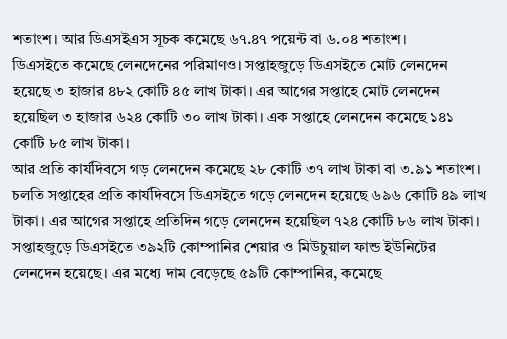শতাংশ। আর ডিএসইএস সূচক কমেছে ৬৭.৪৭ পয়েন্ট বা ৬.০৪ শতাংশ।
ডিএসইতে কমেছে লেনদেনের পরিমাণও। সপ্তাহজুড়ে ডিএসইতে মোট লেনদেন হয়েছে ৩ হাজার ৪৮২ কোটি ৪৫ লাখ টাকা। এর আগের সপ্তাহে মোট লেনদেন হয়েছিল ৩ হাজার ৬২৪ কোটি ৩০ লাখ টাকা। এক সপ্তাহে লেনদেন কমেছে ১৪১ কোটি ৮৫ লাখ টাকা।
আর প্রতি কার্যদিবসে গড় লেনদেন কমেছে ২৮ কোটি ৩৭ লাখ টাকা বা ৩.৯১ শতাংশ। চলতি সপ্তাহের প্রতি কার্যদিবসে ডিএসইতে গড়ে লেনদেন হয়েছে ৬৯৬ কোটি ৪৯ লাখ টাকা। এর আগের সপ্তাহে প্রতিদিন গড়ে লেনদেন হয়েছিল ৭২৪ কোটি ৮৬ লাখ টাকা।
সপ্তাহজুড়ে ডিএসইতে ৩৯২টি কোম্পানির শেয়ার ও মিউচুয়াল ফান্ড ইউনিটের লেনদেন হয়েছে। এর মধ্যে দাম বেড়েছে ৫৯টি কোম্পানির, কমেছে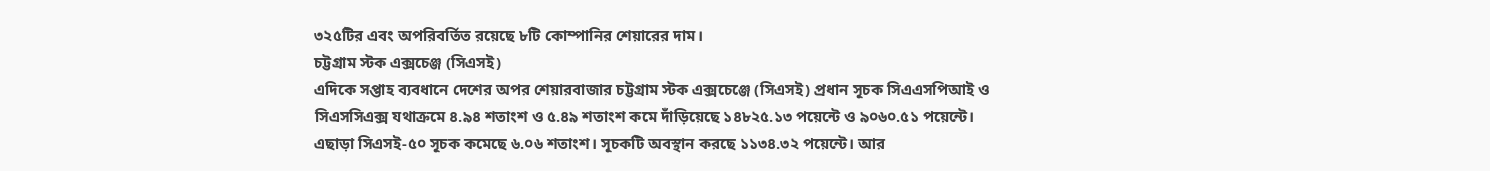৩২৫টির এবং অপরিবর্তিত রয়েছে ৮টি কোম্পানির শেয়ারের দাম।
চট্টগ্রাম স্টক এক্সচেঞ্জ (সিএসই)
এদিকে সপ্তাহ ব্যবধানে দেশের অপর শেয়ারবাজার চট্টগ্রাম স্টক এক্সচেঞ্জে (সিএসই) প্রধান সূচক সিএএসপিআই ও সিএসসিএক্স যথাক্রমে ৪.৯৪ শতাংশ ও ৫.৪৯ শতাংশ কমে দাঁড়িয়েছে ১৪৮২৫.১৩ পয়েন্টে ও ৯০৬০.৫১ পয়েন্টে।
এছাড়া সিএসই-৫০ সূচক কমেছে ৬.০৬ শতাংশ। সূচকটি অবস্থান করছে ১১৩৪.৩২ পয়েন্টে। আর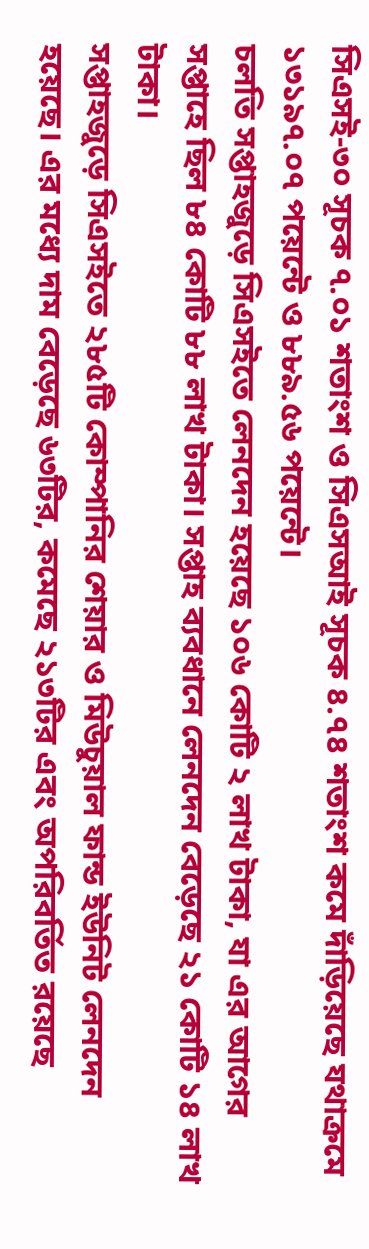সিএসই-৩০ সূচক ৭.০১ শতাংশ ও সিএসআই সূচক ৪.৭৪ শতাংশ কমে দাঁড়িয়েছে যথাক্রমে ১৩১৯৭.০৭ পয়েন্টে ও ৮৮৯.৫৬ পয়েন্টে।
চলতি সপ্তাহজুড়ে সিএসইতে লেনদেন হয়েছে ১০৬ কোটি ২ লাখ টাকা, যা এর আগের সপ্তাহে ছিল ৮৪ কোটি ৮৮ লাখ টাকা। সপ্তাহ ব্যবধানে লেনদেন বেড়েছে ২১ কোটি ১৪ লাখ টাকা।
সপ্তাহজুড়ে সিএসইতে ২৮৫টি কোম্পানির শেয়ার ও মিউচুয়াল ফান্ড ইউনিট লেনদেন হয়েছে। এর মধ্যে দাম বেড়েছে ৬৩টির, কমেছে ২১৩টির এবং অপরিবর্তিত রয়েছে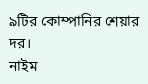৯টির কোম্পানির শেয়ার দর।
নাইম